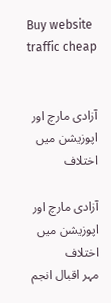Buy website traffic cheap


آزادی مارچ اور اپوزیشن میں اختلاف

آزادی مارچ اور اپوزیشن میں اختلاف
مہر اقبال انجم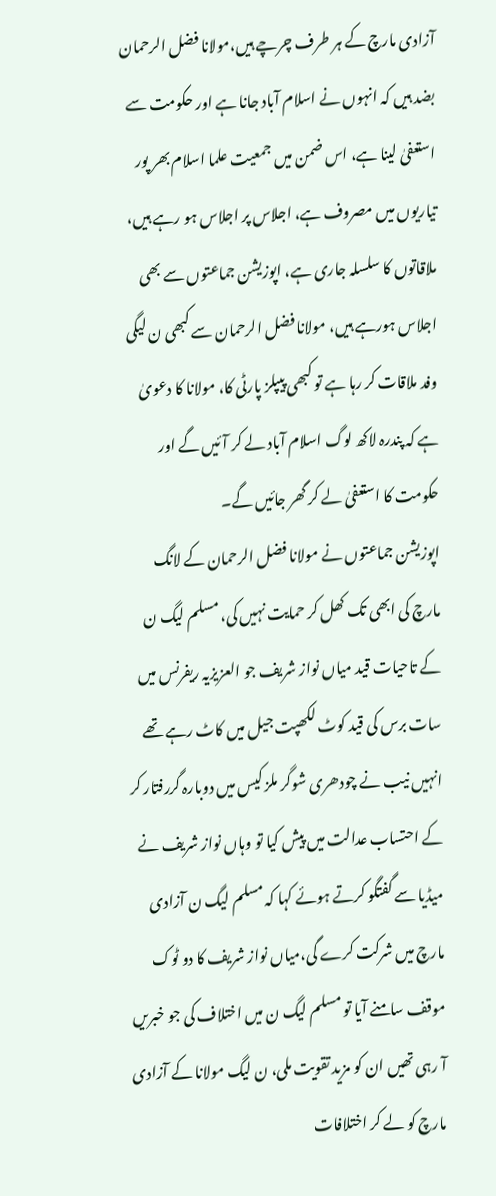آزادی مارچ کے ہر طرف چرچے ہیں،مولانا فضل الرحمان بضد ہیں کہ انہوں نے اسلام آباد جانا ہے اور حکومت سے استعفیٰ لینا ہے، اس ضمن میں جمعیت علما اسلام بھر پور تیاریوں میں مصروف ہے، اجلاس پر اجلاس ہو رہے ہیں، ملاقاتوں کا سلسلہ جاری ہے، اپوزیشن جماعتوں سے بھی اجلاس ہورہے ہیں، مولانا فضل الرحمان سے کبھی ن لیگی وفد ملاقات کر رہا ہے تو کبھی پیپلز پارٹی کا، مولانا کا دعویٰ ہے کہ پندرہ لاکھ لوگ اسلام آباد لے کر آئیں گے اور حکومت کا استعفیٰ لے کر گھر جائیں گے۔
اپوزیشن جماعتوں نے مولانا فضل الرحمان کے لانگ مارچ کی ابھی تک کھل کر حمایت نہیں کی، مسلم لیگ ن کے تاحیات قید میاں نواز شریف جو العزیزیہ ریفرنس میں سات برس کی قید کوٹ لکھپت جیل میں کاٹ رہے تھے انہیں نیب نے چودھری شوگر ملز کیس میں دوبارہ گررفتار کر کے احتساب عدالت میں پیش کیا تو وہاں نواز شریف نے میڈیا سے گفتگو کرتے ہوئے کہا کہ مسلم لیگ ن آزادی مارچ میں شرکت کرے گی،میاں نواز شریف کا دو ٹوک موقف سامنے آیا تو مسلم لیگ ن میں اختلاف کی جو خبریں آ رہی تھیں ان کو مزید تقویت ملی، ن لیگ مولانا کے آزادی مارچ کو لے کر اختلافات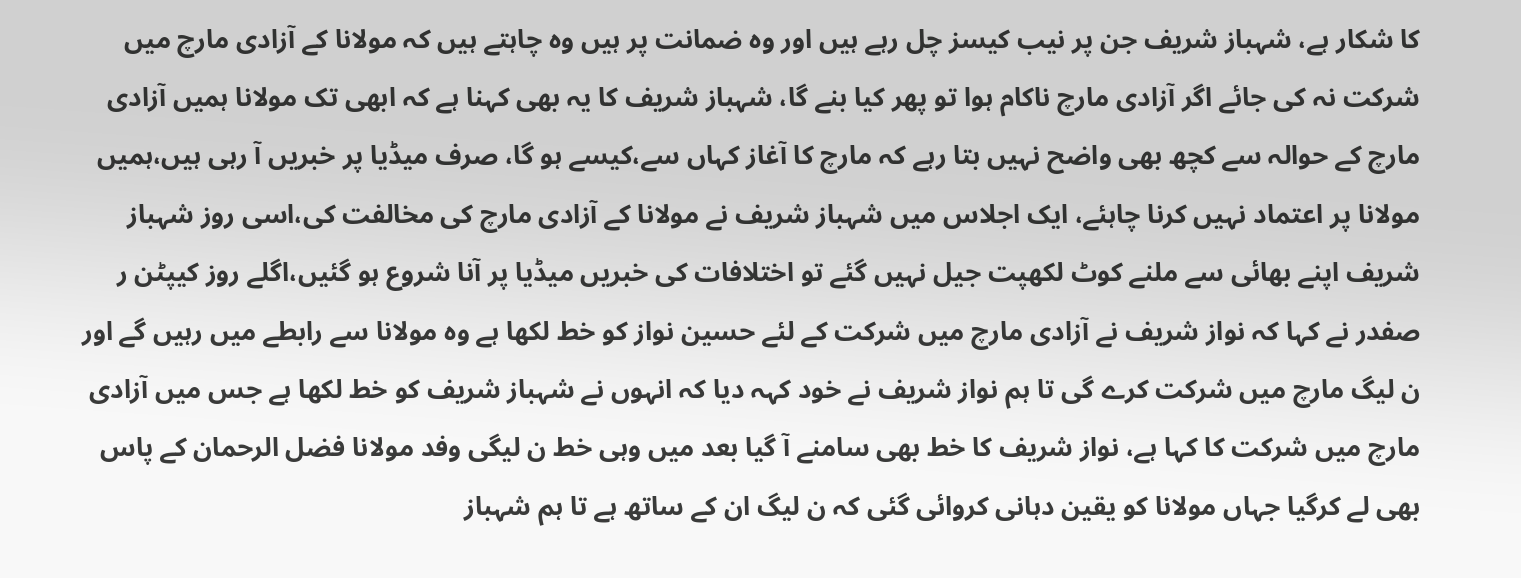کا شکار ہے، شہباز شریف جن پر نیب کیسز چل رہے ہیں اور وہ ضمانت پر ہیں وہ چاہتے ہیں کہ مولانا کے آزادی مارچ میں شرکت نہ کی جائے اگر آزادی مارچ ناکام ہوا تو پھر کیا بنے گا، شہباز شریف کا یہ بھی کہنا ہے کہ ابھی تک مولانا ہمیں آزادی مارچ کے حوالہ سے کچھ بھی واضح نہیں بتا رہے کہ مارچ کا آغاز کہاں سے،کیسے ہو گا، صرف میڈیا پر خبریں آ رہی ہیں،ہمیں مولانا پر اعتماد نہیں کرنا چاہئے، ایک اجلاس میں شہباز شریف نے مولانا کے آزادی مارچ کی مخالفت کی،اسی روز شہباز شریف اپنے بھائی سے ملنے کوٹ لکھپت جیل نہیں گئے تو اختلافات کی خبریں میڈیا پر آنا شروع ہو گئیں،اگلے روز کیپٹن ر صفدر نے کہا کہ نواز شریف نے آزادی مارچ میں شرکت کے لئے حسین نواز کو خط لکھا ہے وہ مولانا سے رابطے میں رہیں گے اور ن لیگ مارچ میں شرکت کرے گی تا ہم نواز شریف نے خود کہہ دیا کہ انہوں نے شہباز شریف کو خط لکھا ہے جس میں آزادی مارچ میں شرکت کا کہا ہے، نواز شریف کا خط بھی سامنے آ گیا بعد میں وہی خط ن لیگی وفد مولانا فضل الرحمان کے پاس بھی لے کرگیا جہاں مولانا کو یقین دہانی کروائی گئی کہ ن لیگ ان کے ساتھ ہے تا ہم شہباز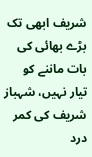شریف ابھی تک بڑے بھائی کی بات ماننے کو تیار نہیں، شہباز شریف کی کمر درد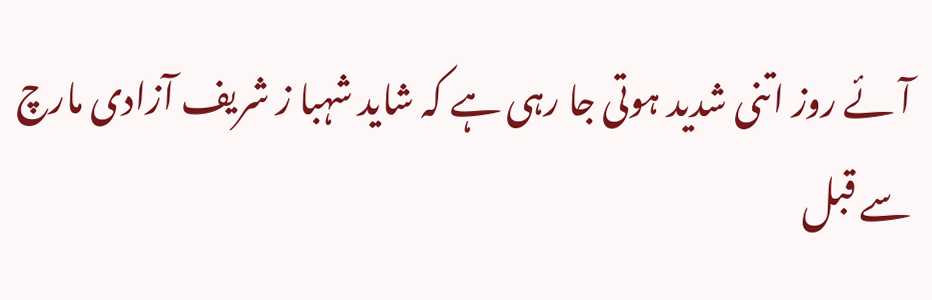آئے روز اتنی شدید ہوتی جا رہی ہے کہ شاید شہبا ز شریف آزادی مارچ سے قبل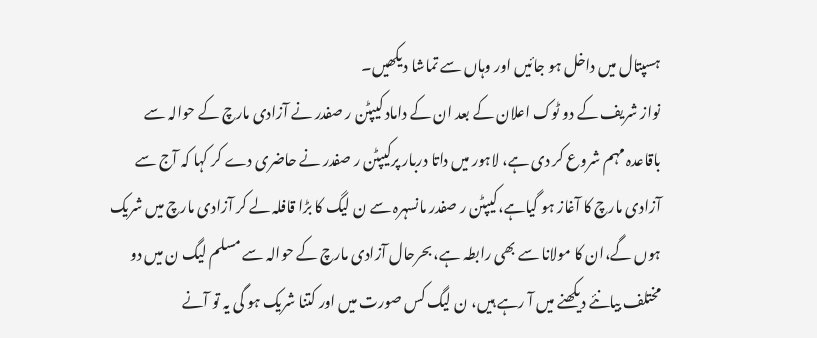ہسپتال میں داخل ہو جائیں اور وہاں سے تماشا دیکھیں۔
نواز شریف کے دو ٹوک اعلان کے بعد ان کے داماد کیپٹن ر صفدر نے آزادی مارچ کے حوالہ سے باقاعدہ مہم شروع کر دی ہے، لاہور میں داتا دربار پرکیپٹن ر صفدر نے حاضری دے کر کہا کہ آج سے آزادی مارچ کا آغاز ہو گیاہے،کیپٹن ر صفدر مانسہرہ سے ن لیگ کا بڑا قافلہ لے کر آزادی مارچ میں شریک ہوں گے،ان کا مولانا سے بھی رابطہ ہے، بحرحال آزادی مارچ کے حوالہ سے مسلم لیگ ن میں دو مختلف بیانئے دیکھنے میں آ رہے ہیں، ن لیگ کس صورت میں اور کتنا شریک ہو گی یہ تو آنے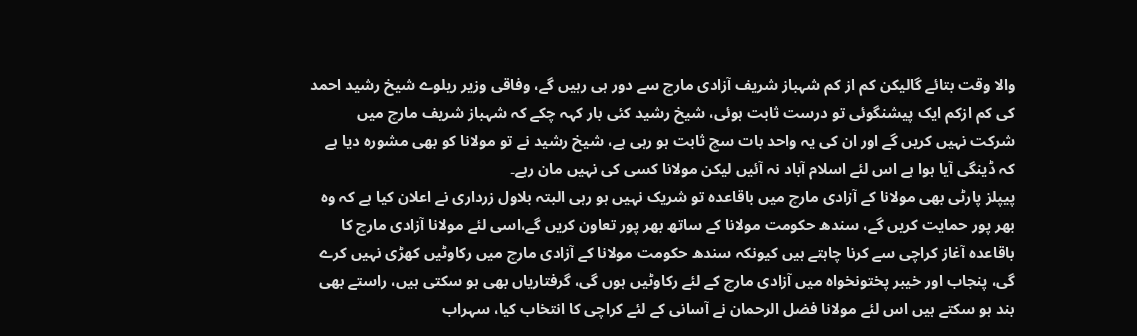والا وقت بتائے گالیکن کم از کم شہباز شریف آزادی مارچ سے دور ہی رہیں گے، وفاقی وزیر ریلوے شیخ رشید احمد کی کم ازکم ایک پیشنگوئی تو درست ثابت ہوئی، شیخ رشید کئی بار کہہ چکے کہ شہباز شریف مارچ میں شرکت نہیں کریں گے اور ان کی یہ واحد بات سچ ثابت ہو رہی ہے، شیخ رشید نے تو مولانا کو بھی مشورہ دیا ہے کہ ڈینگی آیا ہوا ہے اس لئے اسلام آباد نہ آئیں لیکن مولانا کسی کی نہیں مان رہے۔
پیپلز پارٹی بھی مولانا کے آزادی مارچ میں باقاعدہ تو شریک نہیں ہو رہی البتہ بلاول زرداری نے اعلان کیا ہے کہ وہ بھر پور حمایت کریں گے، سندھ حکومت مولانا کے ساتھ بھر پور تعاون کریں گے،اسی لئے مولانا آزادی مارچ کا باقاعدہ آغاز کراچی سے کرنا چاہتے ہیں کیونکہ سندھ حکومت مولانا کے آزادی مارچ میں رکاوٹیں کھڑی نہیں کرے گی، پنجاب اور خیبر پختونخواہ میں آزادی مارچ کے لئے رکاوٹیں ہوں گی، گرفتاریاں بھی ہو سکتی ہیں، راستے بھی بند ہو سکتے ہیں اس لئے مولانا فضل الرحمان نے آسانی کے لئے کراچی کا انتخاب کیا، سہراب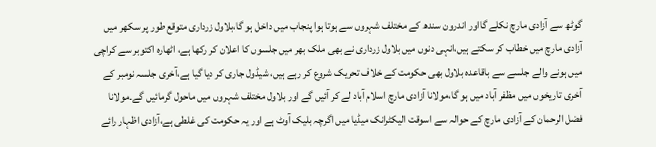گوٹھ سے آزادی مارچ نکلے گااور اندرون سندھ کے مختلف شہروں سے ہوتا ہوا پنجاب میں داخل ہو گا،بلاول زرداری متوقع طور پر سکھر میں آزادی مارچ میں خطاب کر سکتے ہیں،انہی دنوں میں بلاول زرداری نے بھی ملک بھر میں جلسوں کا اعلان کر رکھا ہے، اٹھارہ اکتوبر سے کراچی میں ہونے والے جلسے سے باقاعدہ بلاول بھی حکومت کے خلاف تحریک شروع کر رہے ہیں، شیڈول جاری کر دیا گیا ہے،آخری جلسہ نومبر کے آخری تاریخوں میں مظفر آباد میں ہو گا،مولانا آزادی مارچ اسلام آباد لے کر آئیں گے اور بلاول مختلف شہروں میں ماحول گرمائیں گے۔مولانا فضل الرحمان کے آزادی مارچ کے حوالہ سے اسوقت الیکٹرانک میڈیا میں اگرچہ بلیک آوٹ ہے اور یہ حکومت کی غلطی ہے،آزادی اظہار رائے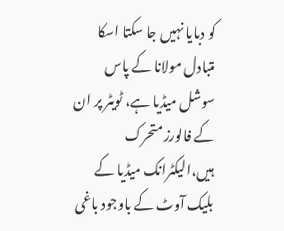کو دبایا نہیں جا سکتا اسکا متبادل مولانا کے پاس سوشل میڈیا ہے، ٹویٹر پر ان کے فالورز متحرک ہیں،الیکٹرانک میڈیا کے بلیک آوٹ کے باوجود باغی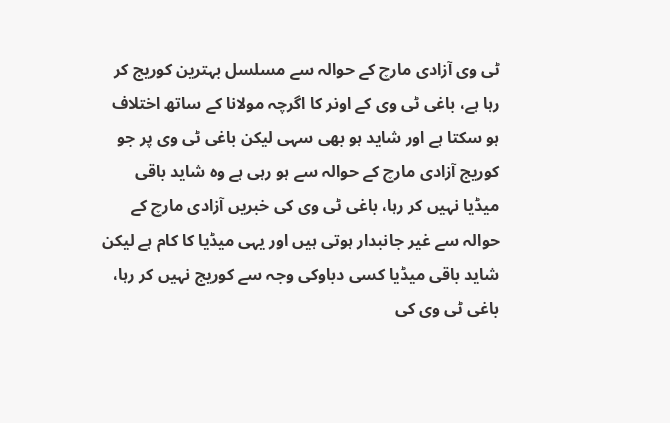ٹی وی آزادی مارچ کے حوالہ سے مسلسل بہترین کوریج کر رہا ہے، باغی ٹی وی کے اونر کا اگرچہ مولانا کے ساتھ اختلاف ہو سکتا ہے اور شاید ہو بھی سہی لیکن باغی ٹی وی پر جو کوریج آزادی مارچ کے حوالہ سے ہو رہی ہے وہ شاید باقی میڈیا نہیں کر رہا، باغی ٹی وی کی خبریں آزادی مارچ کے حوالہ سے غیر جانبدار ہوتی ہیں اور یہی میڈیا کا کام ہے لیکن شاید باقی میڈیا کسی دباوکی وجہ سے کوریج نہیں کر رہا، باغی ٹی وی کی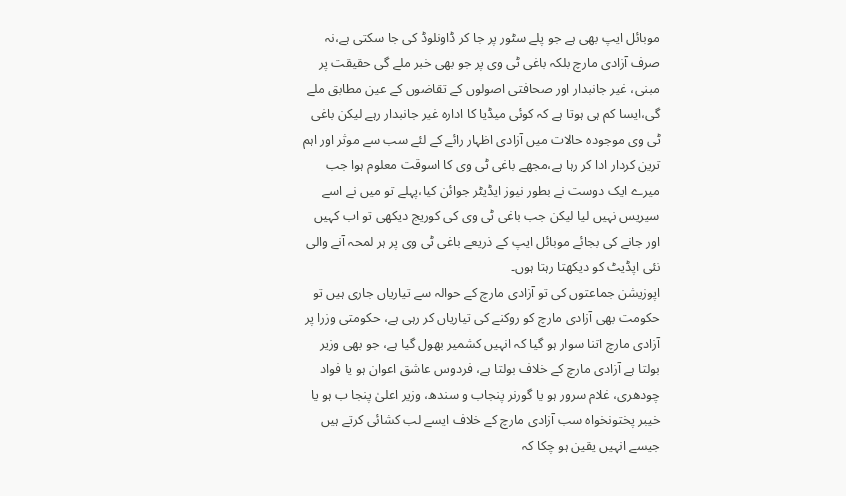موبائل ایپ بھی ہے جو پلے سٹور پر جا کر ڈاونلوڈ کی جا سکتی ہے،نہ صرف آزادی مارچ بلکہ باغی ٹی وی پر جو بھی خبر ملے گی حقیقت پر مبنی، غیر جانبدار اور صحافتی اصولوں کے تقاضوں کے عین مطابق ملے گی،ایسا کم ہی ہوتا ہے کہ کوئی میڈیا کا ادارہ غیر جانبدار رہے لیکن باغی ٹی وی موجودہ حالات میں آزادی اظہار رائے کے لئے سب سے موثر اور اہم ترین کردار ادا کر رہا ہے،مجھے باغی ٹی وی کا اسوقت معلوم ہوا جب میرے ایک دوست نے بطور نیوز ایڈیٹر جوائن کیا،پہلے تو میں نے اسے سیریس نہیں لیا لیکن جب باغی ٹی وی کی کوریج دیکھی تو اب کہیں اور جانے کی بجائے موبائل ایپ کے ذریعے باغی ٹی وی پر ہر لمحہ آنے والی نئی اپڈیٹ کو دیکھتا رہتا ہوں۔
اپوزیشن جماعتوں کی تو آزادی مارچ کے حوالہ سے تیاریاں جاری ہیں تو حکومت بھی آزادی مارچ کو روکنے کی تیاریاں کر رہی ہے، حکومتی وزرا پر آزادی مارچ اتنا سوار ہو گیا کہ انہیں کشمیر بھول گیا ہے، جو بھی وزیر بولتا ہے آزادی مارچ کے خلاف بولتا ہے، فردوس عاشق اعوان ہو یا فواد چودھری، غلام سرور ہو یا گورنر پنجاب و سندھ، وزیر اعلیٰ پنجا ب ہو یا خیبر پختونخواہ سب آزادی مارچ کے خلاف ایسے لب کشائی کرتے ہیں جیسے انہیں یقین ہو چکا کہ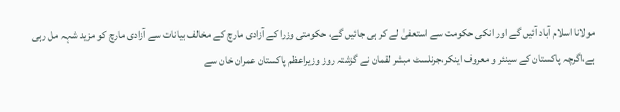مولانا اسلام آباد آئیں گے اور انکی حکومت سے استعفیٰ لے کر ہی جائیں گے، حکومتی وزرا کے آزادی مارچ کے مخالف بیانات سے آزادی مارچ کو مزید شہہ مل رہی ہے،اگرچہ پاکستان کے سینئر و معروف اینکر،جرنلسٹ مبشر لقمان نے گزشتہ روز وزیراعظم پاکستان عمران خان سے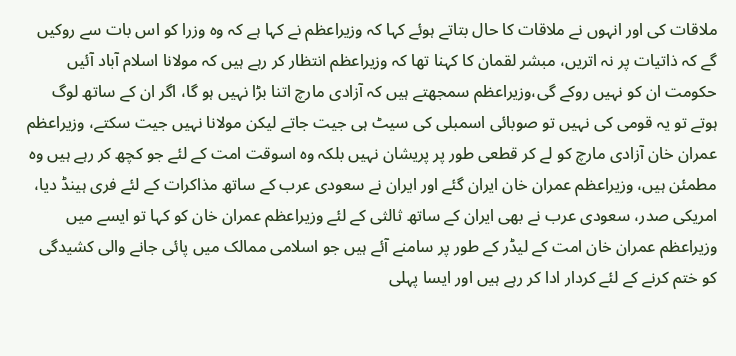ملاقات کی اور انہوں نے ملاقات کا حال بتاتے ہوئے کہا کہ وزیراعظم نے کہا ہے کہ وہ وزرا کو اس بات سے روکیں گے کہ ذاتیات پر نہ اتریں، مبشر لقمان کا کہنا تھا کہ وزیراعظم انتظار کر رہے ہیں کہ مولانا اسلام آباد آئیں حکومت ان کو نہیں روکے گی،وزیراعظم سمجھتے ہیں کہ آزادی مارچ اتنا بڑا نہیں ہو گا، اگر ان کے ساتھ لوگ ہوتے تو یہ قومی کی نہیں تو صوبائی اسمبلی کی سیٹ ہی جیت جاتے لیکن مولانا نہیں جیت سکتے، وزیراعظم عمران خان آزادی مارچ کو لے کر قطعی طور پر پریشان نہیں بلکہ وہ اسوقت امت کے لئے جو کچھ کر رہے ہیں وہ مطمئن ہیں، وزیراعظم عمران خان ایران گئے اور ایران نے سعودی عرب کے ساتھ مذاکرات کے لئے فری ہینڈ دیا، امریکی صدر، سعودی عرب نے بھی ایران کے ساتھ ثالثی کے لئے وزیراعظم عمران خان کو کہا تو ایسے میں وزیراعظم عمران خان امت کے لیڈر کے طور پر سامنے آئے ہیں جو اسلامی ممالک میں پائی جانے والی کشیدگی کو ختم کرنے کے لئے کردار ادا کر رہے ہیں اور ایسا پہلی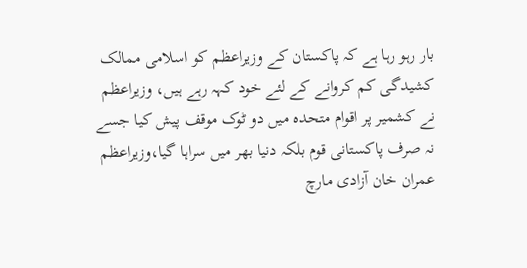بار رہو رہا ہے کہ پاکستان کے وزیراعظم کو اسلامی ممالک کشیدگی کم کروانے کے لئے خود کہہ رہے ہیں، وزیراعظم نے کشمیر پر اقوام متحدہ میں دو ٹوک موقف پیش کیا جسے نہ صرف پاکستانی قوم بلکہ دنیا بھر میں سراہا گیا،وزیراعظم عمران خان آزادی مارچ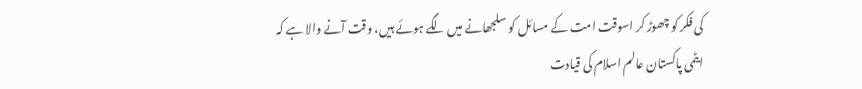کی فکر کو چھوڑ کر اسوقت امت کے مسائل کو سلجھانے میں لگے ہوئے ہیں، وقت آنے والا ہے کہ ایٹمی پاکستان عالم اسلام کی قیادت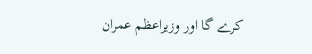کرے گا اور وزیراعظم عمران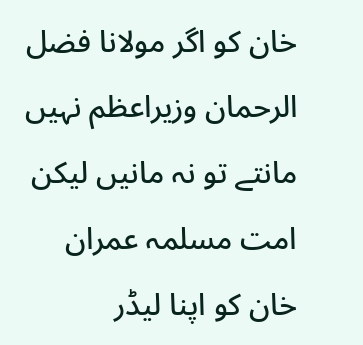خان کو اگر مولانا فضل الرحمان وزیراعظم نہیں مانتے تو نہ مانیں لیکن امت مسلمہ عمران خان کو اپنا لیڈر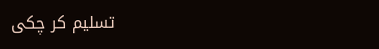تسلیم کر چکی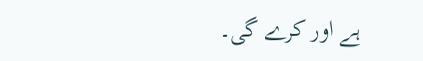ہے اور کرے گی۔